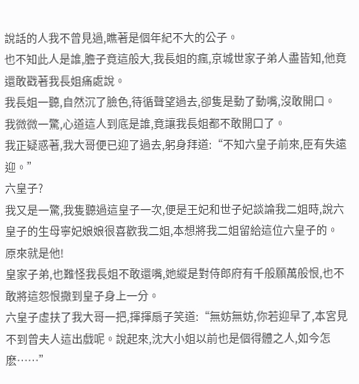說話的人我不曾見過,瞧著是個年紀不大的公子。
也不知此人是誰,膽子竟這般大,我長姐的瘋,京城世家子弟人盡皆知,他竟還敢戳著我長姐痛處說。
我長姐一聽,自然沉了臉色,待循聲望過去,卻隻是動了動嘴,沒敢開口。
我微微一驚,心道這人到底是誰,竟讓我長姐都不敢開口了。
我正疑惑著,我大哥便已迎了過去,躬身拜道:“不知六皇子前來,臣有失遠迎。”
六皇子?
我又是一驚,我隻聽過這皇子一次,便是王妃和世子妃談論我二姐時,說六皇子的生母寧妃娘娘很喜歡我二姐,本想將我二姐留給這位六皇子的。
原來就是他!
皇家子弟,也難怪我長姐不敢還嘴,她縱是對侍郎府有千般願萬般恨,也不敢將這怨恨撒到皇子身上一分。
六皇子虛扶了我大哥一把,揮揮扇子笑道:“無妨無妨,你若迎早了,本宮見不到曾夫人這出戲呢。說起來,沈大小姐以前也是個得體之人,如今怎麽……”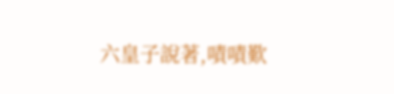六皇子說著,嘖嘖歎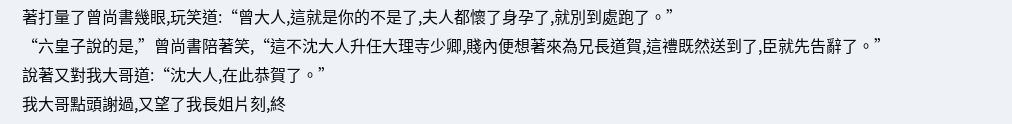著打量了曾尚書幾眼,玩笑道:“曾大人,這就是你的不是了,夫人都懷了身孕了,就別到處跑了。”
“六皇子說的是,”曾尚書陪著笑,“這不沈大人升任大理寺少卿,賤內便想著來為兄長道賀,這禮既然送到了,臣就先告辭了。”
說著又對我大哥道:“沈大人,在此恭賀了。”
我大哥點頭謝過,又望了我長姐片刻,終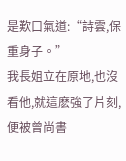是歎口氣道:“詩雲,保重身子。”
我長姐立在原地,也沒看他,就這麽強了片刻,便被曾尚書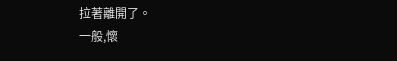拉著離開了。
一般,懷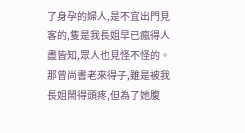了身孕的婦人,是不宜出門見客的,隻是我長姐早已瘋得人盡皆知,眾人也見怪不怪的。
那曾尚書老來得子,雖是被我長姐鬧得頭疼,但為了她腹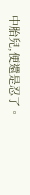中胎兒,便還是忍了。